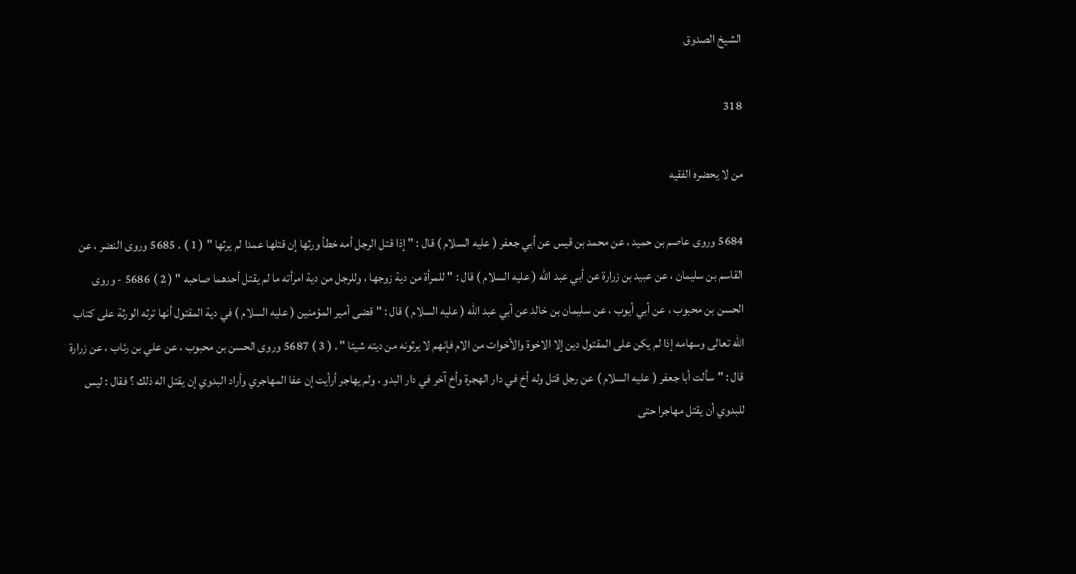الشيخ الصدوق

318

من لا يحضره الفقيه

5684 وروى عاصم بن حميد ، عن محمد بن قيس عن أبي جعفر ( عليه السلام ) قال : " إذا قتل الرجل أمه خطأ ورثها إن قتلها عمدا لم يرثها " ( 1 ) . 5685 وروى النضر ، عن القاسم بن سليمان ، عن عبيد بن زرارة عن أبي عبد الله ( عليه السلام ) قال : " للمرأة من دية زوجها ، وللرجل من دية امرأته ما لم يقتل أحدهما صاحبه " ( 2 ) 5686 - وروى الحسن بن محبوب ، عن أبي أيوب ، عن سليمان بن خالد عن أبي عبد الله ( عليه السلام ) قال : " قضى أمير المؤمنين ( عليه السلام ) في دية المقتول أنها ترثه الورثة على كتاب الله تعالى وسهامه إذا لم يكن على المقتول دين إلا الاخوة والأخوات من الام فإنهم لا يرثونه من ديته شيئا " . ( 3 ) 5687 وروى الحسن بن محبوب ، عن علي بن رئاب ، عن زرارة قال : " سألت أبا جعفر ( عليه السلام ) عن رجل قتل وله أخ في دار الهجرة وأخ آخر في دار البدو ، ولم يهاجر أرأيت إن عفا المهاجري وأراد البدوي إن يقتل اله ذلك ؟ فقال : ليس للبدوي أن يقتل مهاجرا حتى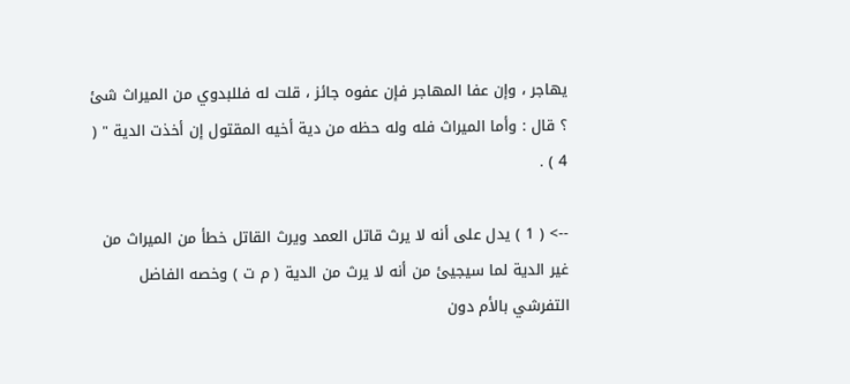يهاجر ، وإن عفا المهاجر فإن عفوه جائز ، قلت له فللبدوي من الميراث شئ ؟ قال : وأما الميراث فله وله حظه من دية أخيه المقتول إن أخذت الدية " ( 4 ) .

--> ( 1 ) يدل على أنه لا يرث قاتل العمد ويرث القاتل خطأ من الميراث من غير الدية لما سيجيئ من أنه لا يرث من الدية ( م ت ) وخصه الفاضل التفرشي بالأم دون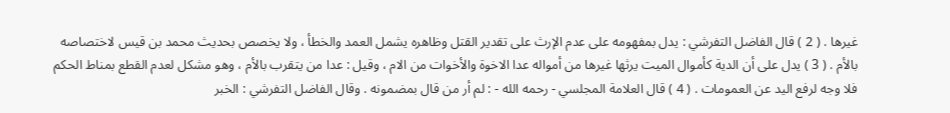غيرها . ( 2 ) قال الفاضل التفرشي : يدل بمفهومه على عدم الإرث على تقدير القتل وظاهره يشمل العمد والخطأ ، ولا يخصص بحديث محمد بن قيس لاختصاصه بالأم . ( 3 ) يدل على أن الدية كأموال الميت يرثها غيرها من أمواله عدا الاخوة والأخوات من الام ، وقيل : عدا من يتقرب بالأم ، وهو مشكل لعدم القطع بمناط الحكم فلا وجه لرفع اليد عن العمومات . ( 4 ) قال العلامة المجلسي - رحمه الله - : لم أر من قال بمضمونه . وقال الفاضل التفرشي : الخبر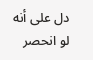دل على أنه لو انحصر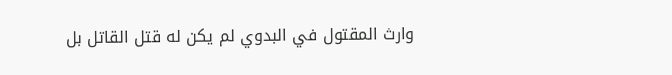وارث المقتول في البدوي لم يكن له قتل القاتل بل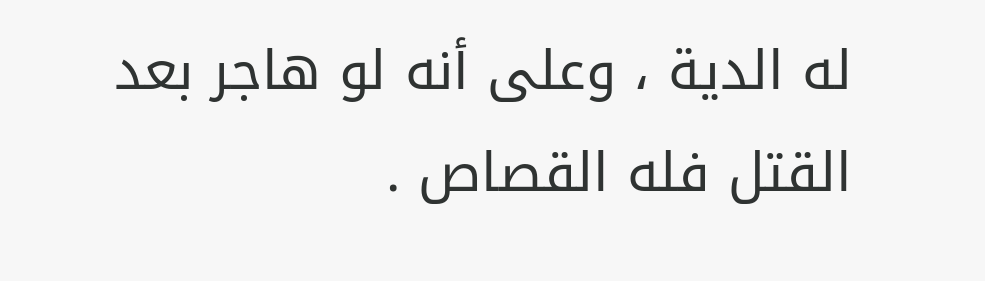له الدية ، وعلى أنه لو هاجر بعد القتل فله القصاص .